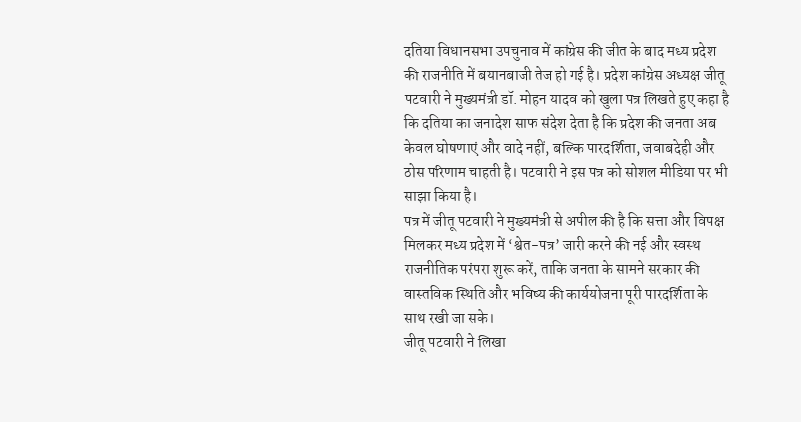दतिया विधानसभा उपचुनाव में कांग्रेस की जीत के बाद मध्य प्रदेश की राजनीति में बयानबाजी तेज हो गई है। प्रदेश कांग्रेस अध्यक्ष जीतू पटवारी ने मुख्यमंत्री डॉ. मोहन यादव को खुला पत्र लिखते हुए कहा है कि दतिया का जनादेश साफ संदेश देता है कि प्रदेश की जनता अब केवल घोषणाएं और वादे नहीं, बल्कि पारदर्शिता, जवाबदेही और ठोस परिणाम चाहती है। पटवारी ने इस पत्र को सोशल मीडिया पर भी साझा किया है।
पत्र में जीतू पटवारी ने मुख्यमंत्री से अपील की है कि सत्ता और विपक्ष मिलकर मध्य प्रदेश में ‘श्वेत-पत्र’ जारी करने की नई और स्वस्थ राजनीतिक परंपरा शुरू करें, ताकि जनता के सामने सरकार की वास्तविक स्थिति और भविष्य की कार्ययोजना पूरी पारदर्शिता के साथ रखी जा सके।
जीतू पटवारी ने लिखा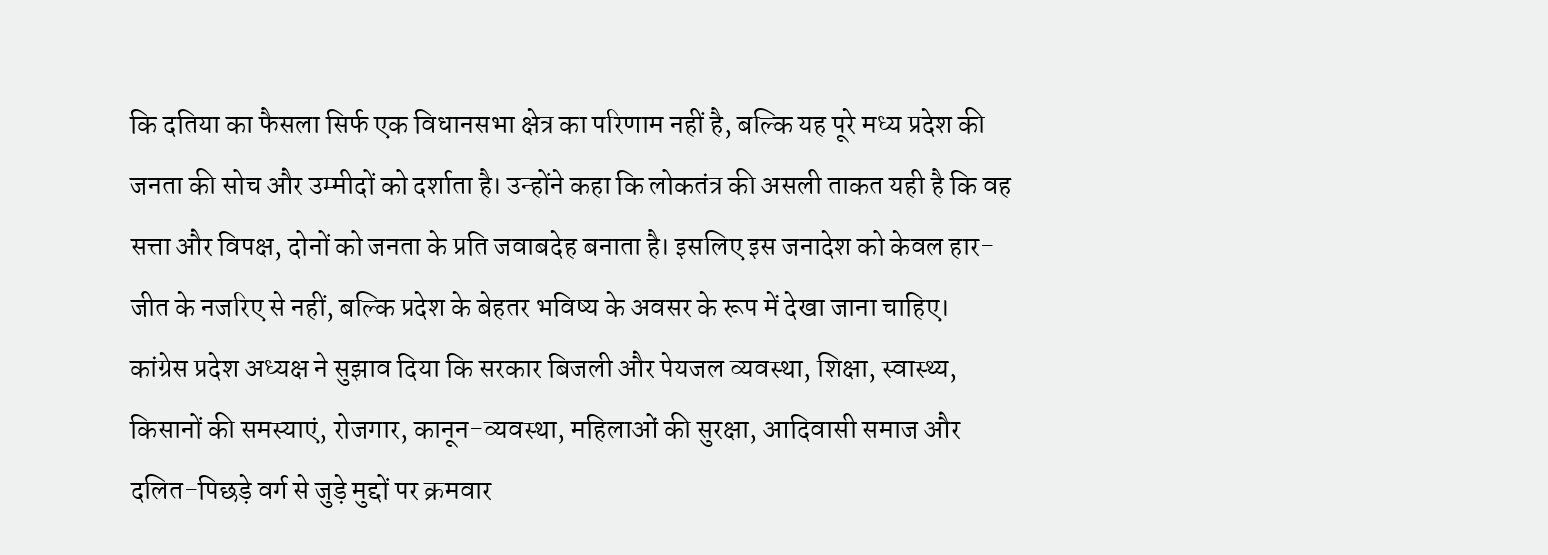कि दतिया का फैसला सिर्फ एक विधानसभा क्षेत्र का परिणाम नहीं है, बल्कि यह पूरे मध्य प्रदेश की जनता की सोच और उम्मीदों को दर्शाता है। उन्होंने कहा कि लोकतंत्र की असली ताकत यही है कि वह सत्ता और विपक्ष, दोनों को जनता के प्रति जवाबदेह बनाता है। इसलिए इस जनादेश को केवल हार-जीत के नजरिए से नहीं, बल्कि प्रदेश के बेहतर भविष्य के अवसर के रूप में देखा जाना चाहिए।
कांग्रेस प्रदेश अध्यक्ष ने सुझाव दिया कि सरकार बिजली और पेयजल व्यवस्था, शिक्षा, स्वास्थ्य, किसानों की समस्याएं, रोजगार, कानून-व्यवस्था, महिलाओं की सुरक्षा, आदिवासी समाज और दलित-पिछड़े वर्ग से जुड़े मुद्दों पर क्रमवार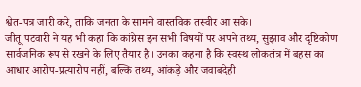श्वेत-पत्र जारी करे, ताकि जनता के सामने वास्तविक तस्वीर आ सके।
जीतू पटवारी ने यह भी कहा कि कांग्रेस इन सभी विषयों पर अपने तथ्य, सुझाव और दृष्टिकोण सार्वजनिक रूप से रखने के लिए तैयार है। उनका कहना है कि स्वस्थ लोकतंत्र में बहस का आधार आरोप-प्रत्यारोप नहीं, बल्कि तथ्य, आंकड़े और जवाबदेही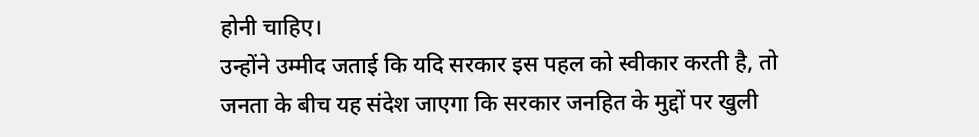होनी चाहिए।
उन्होंने उम्मीद जताई कि यदि सरकार इस पहल को स्वीकार करती है, तो जनता के बीच यह संदेश जाएगा कि सरकार जनहित के मुद्दों पर खुली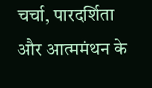चर्चा, पारदर्शिता और आत्ममंथन के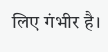लिए गंभीर है।